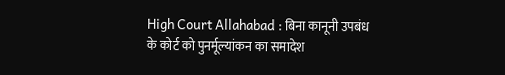High Court Allahabad : बिना कानूनी उपबंध के कोर्ट को पुनर्मूल्यांकन का समादेश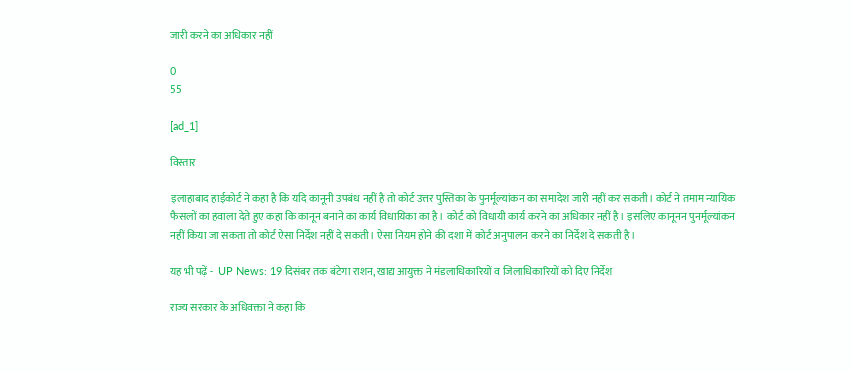जारी करने का अधिकार नहीं

0
55

[ad_1]

विस्तार

इलाहाबाद हाईकोर्ट ने कहा है कि यदि कानूनी उपबंध नहीं है तो कोर्ट उत्तर पुस्तिका के पुनर्मूल्यांकन का समादेश जारी नहीं कर सकती। कोर्ट ने तमाम न्यायिक फैसलों का हवाला देते हुए कहा कि कानून बनाने का कार्य विधायिका का है। कोर्ट को विधायी कार्य करने का अधिकार नहीं है। इसलिए कानूनन पुनर्मूल्यांकन नहीं किया जा सकता तो कोर्ट ऐसा निर्देश नहीं दे सकती। ऐसा नियम होने की दशा में कोर्ट अनुपालन करने का निर्देश दे सकती है।

यह भी पढ़ें -  UP News: 19 दिसंबर तक बंटेगा राशन, खाद्य आयुक्त ने मंडलाधिकारियों व जिलाधिकारियों को दिए निर्देश

राज्य सरकार के अधिवक्ता ने कहा कि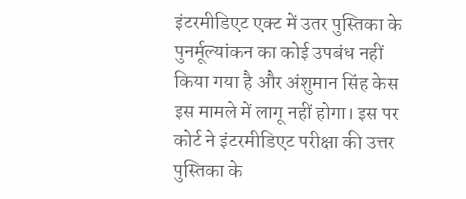इंटरमीडिएट एक्ट में उतर पुस्तिका के पुनर्मूल्यांकन का कोई उपबंध नहीं किया गया है और अंशुमान सिंह केस इस मामले में लागू नहीं होगा। इस पर कोर्ट ने इंटरमीडिएट परीक्षा की उत्तर पुस्तिका के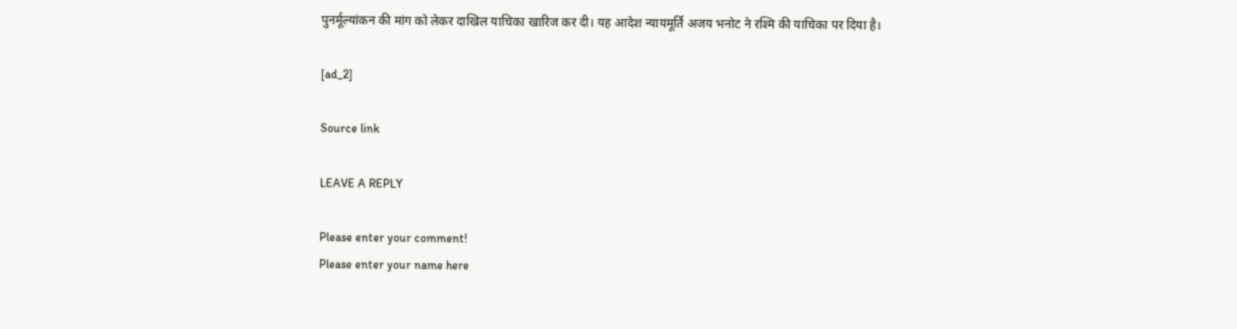पुनर्मूल्यांकन की मांग को लेकर दाखिल याचिका खारिज कर दी। यह आदेश न्यायमूर्ति अजय भनोट ने रश्मि की याचिका पर दिया है।

[ad_2]

Source link

LEAVE A REPLY

Please enter your comment!
Please enter your name here